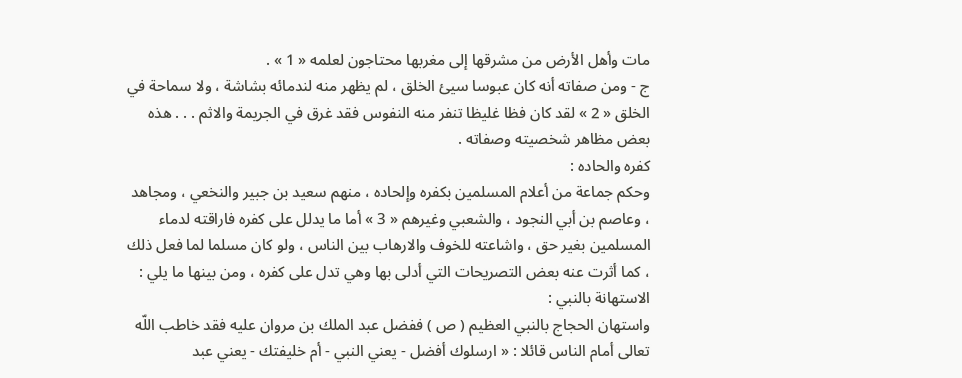مات وأهل الأرض من مشرقها إلى مغربها محتاجون لعلمه « 1 » .
ج - ومن صفاته أنه كان عبوسا سيئ الخلق ، لم يظهر منه لندمائه بشاشة ، ولا سماحة في الخلق « 2 » لقد كان فظا غليظا تنفر منه النفوس فقد غرق في الجريمة والاثم . . . هذه بعض مظاهر شخصيته وصفاته .
كفره والحاده :
وحكم جماعة من أعلام المسلمين بكفره وإلحاده ، منهم سعيد بن جبير والنخعي ، ومجاهد ، وعاصم بن أبي النجود ، والشعبي وغيرهم « 3 » أما ما يدلل على كفره فاراقته لدماء المسلمين بغير حق ، واشاعته للخوف والارهاب بين الناس ، ولو كان مسلما لما فعل ذلك ، كما أثرت عنه بعض التصريحات التي أدلى بها وهي تدل على كفره ، ومن بينها ما يلي :
الاستهانة بالنبي :
واستهان الحجاج بالنبي العظيم ( ص ) ففضل عبد الملك بن مروان عليه فقد خاطب اللّه تعالى أمام الناس قائلا : « ارسلوك أفضل - يعني النبي - أم خليفتك - يعني عبد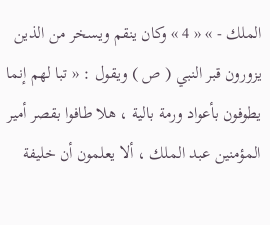الملك - » « 4 » وكان ينقم ويسخر من الذين يزورون قبر النبي ( ص ) ويقول : « تبا لهم إنما يطوفون بأعواد ورمة بالية ، هلا طافوا بقصر أمير المؤمنين عبد الملك ، ألا يعلمون أن خليفة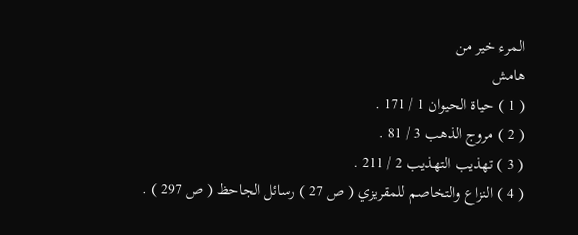المرء خير من
هامش
( 1 ) حياة الحيوان 1 / 171 .
( 2 ) مروج الذهب 3 / 81 .
( 3 ) تهذيب التهذيب 2 / 211 .
( 4 ) النزاع والتخاصم للمقريزي ( ص 27 ) رسائل الجاحظ ( ص 297 ) .